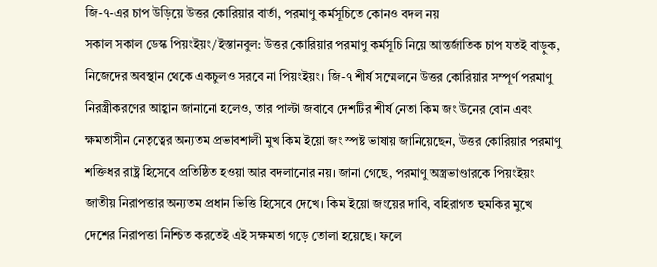জি-৭-এর চাপ উড়িয়ে উত্তর কোরিয়ার বার্তা, পরমাণু কর্মসূচিতে কোনও বদল নয়
সকাল সকাল ডেস্ক পিয়ংইয়ং/ইস্তানবুল: উত্তর কোরিয়ার পরমাণু কর্মসূচি নিয়ে আন্তর্জাতিক চাপ যতই বাড়ুক, নিজেদের অবস্থান থেকে একচুলও সরবে না পিয়ংইয়ং। জি-৭ শীর্ষ সম্মেলনে উত্তর কোরিয়ার সম্পূর্ণ পরমাণু নিরস্ত্রীকরণের আহ্বান জানানো হলেও, তার পাল্টা জবাবে দেশটির শীর্ষ নেতা কিম জং উনের বোন এবং ক্ষমতাসীন নেতৃত্বের অন্যতম প্রভাবশালী মুখ কিম ইয়ো জং স্পষ্ট ভাষায় জানিয়েছেন, উত্তর কোরিয়ার পরমাণু শক্তিধর রাষ্ট্র হিসেবে প্রতিষ্ঠিত হওয়া আর বদলানোর নয়। জানা গেছে, পরমাণু অস্ত্রভাণ্ডারকে পিয়ংইয়ং জাতীয় নিরাপত্তার অন্যতম প্রধান ভিত্তি হিসেবে দেখে। কিম ইয়ো জংয়ের দাবি, বহিরাগত হুমকির মুখে দেশের নিরাপত্তা নিশ্চিত করতেই এই সক্ষমতা গড়ে তোলা হয়েছে। ফলে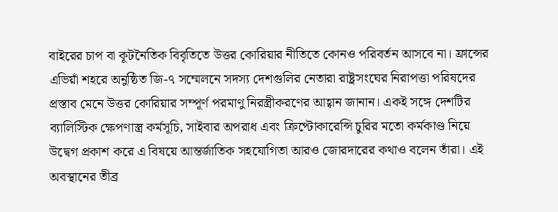বাইরের চাপ বা কূটনৈতিক বিবৃতিতে উত্তর কোরিয়ার নীতিতে কোনও পরিবর্তন আসবে না। ফ্রান্সের এভিয়াঁ শহরে অনুষ্ঠিত জি-৭ সম্মেলনে সদস্য দেশগুলির নেতারা রাষ্ট্রসংঘের নিরাপত্তা পরিষদের প্রস্তাব মেনে উত্তর কোরিয়ার সম্পূর্ণ পরমাণু নিরস্ত্রীকরণের আহ্বান জানান। একই সঙ্গে দেশটির ব্যালিস্টিক ক্ষেপণাস্ত্র কর্মসূচি, সাইবার অপরাধ এবং ক্রিপ্টোকারেন্সি চুরির মতো কর্মকাণ্ড নিয়ে উদ্বেগ প্রকাশ করে এ বিষয়ে আন্তর্জাতিক সহযোগিতা আরও জোরদারের কথাও বলেন তাঁরা। এই অবস্থানের তীব্র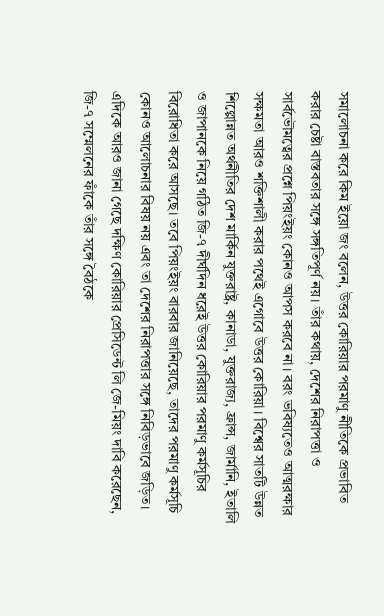সমালোচনা করে কিম ইয়ো জং বলেন, উত্তর কোরিয়ার পরমাণু নীতিকে প্রভাবিত করার চেষ্টা বাস্তবতার সঙ্গে সঙ্গতিপূর্ণ নয়। তাঁর কথায়, দেশের নিরাপত্তা ও সার্বভৌমত্বের প্রশ্নে পিয়ংইয়ং কোনও আপস করবে না। বরং ভবিষ্যতেও আত্মরক্ষার সক্ষমতা আরও শক্তিশালী করার পথেই এগোবে উত্তর কোরিয়া। বিশ্বের সাতটি উন্নত শিল্পোন্নত অর্থনীতির দেশ মার্কিন যুক্তরাষ্ট্র, কানাডা, যুক্তরাজ্য, ফ্রান্স, জার্মানি, ইতালি ও জাপানকে নিয়ে গঠিত জি-৭ দীর্ঘদিন ধরেই উত্তর কোরিয়ার পরমাণু কর্মসূচির বিরোধিতা করে আসছে। তবে পিয়ংইয়ং বারবার জানিয়েছে, তাদের পরমাণু কর্মসূচি কোনও আলোচনার বিষয় নয় এবং তা দেশের নিরাপত্তার সঙ্গে নিবিড়ভাবে জড়িত। এদিকে আরও জানা গেছে দক্ষিণ কোরিয়ার প্রেসিডেন্ট লি জে-মিয়ং দাবি করেছেন, জি-৭ সম্মেলনের ফাঁকে তাঁর সঙ্গে বৈঠকে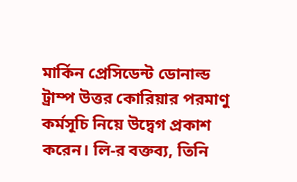মার্কিন প্রেসিডেন্ট ডোনাল্ড ট্রাম্প উত্তর কোরিয়ার পরমাণু কর্মসূচি নিয়ে উদ্বেগ প্রকাশ করেন। লি-র বক্তব্য, তিনি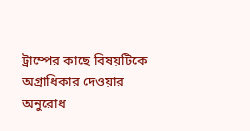ট্রাম্পের কাছে বিষয়টিকে অগ্রাধিকার দেওয়ার অনুরোধ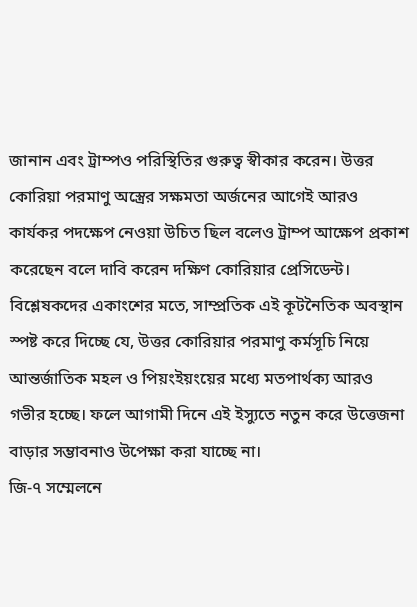জানান এবং ট্রাম্পও পরিস্থিতির গুরুত্ব স্বীকার করেন। উত্তর কোরিয়া পরমাণু অস্ত্রের সক্ষমতা অর্জনের আগেই আরও কার্যকর পদক্ষেপ নেওয়া উচিত ছিল বলেও ট্রাম্প আক্ষেপ প্রকাশ করেছেন বলে দাবি করেন দক্ষিণ কোরিয়ার প্রেসিডেন্ট। বিশ্লেষকদের একাংশের মতে, সাম্প্রতিক এই কূটনৈতিক অবস্থান স্পষ্ট করে দিচ্ছে যে, উত্তর কোরিয়ার পরমাণু কর্মসূচি নিয়ে আন্তর্জাতিক মহল ও পিয়ংইয়ংয়ের মধ্যে মতপার্থক্য আরও গভীর হচ্ছে। ফলে আগামী দিনে এই ইস্যুতে নতুন করে উত্তেজনা বাড়ার সম্ভাবনাও উপেক্ষা করা যাচ্ছে না।
জি-৭ সম্মেলনে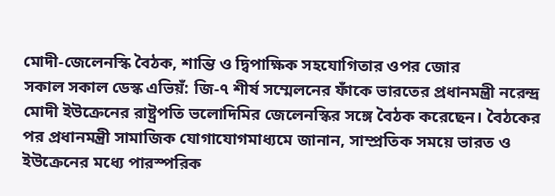মোদী-জেলেনস্কি বৈঠক, শান্তি ও দ্বিপাক্ষিক সহযোগিতার ওপর জোর
সকাল সকাল ডেস্ক এভিয়ঁ: জি-৭ শীর্ষ সম্মেলনের ফাঁকে ভারতের প্রধানমন্ত্রী নরেন্দ্র মোদী ইউক্রেনের রাষ্ট্রপতি ভলোদিমির জেলেনস্কির সঙ্গে বৈঠক করেছেন। বৈঠকের পর প্রধানমন্ত্রী সামাজিক যোগাযোগমাধ্যমে জানান, সাম্প্রতিক সময়ে ভারত ও ইউক্রেনের মধ্যে পারস্পরিক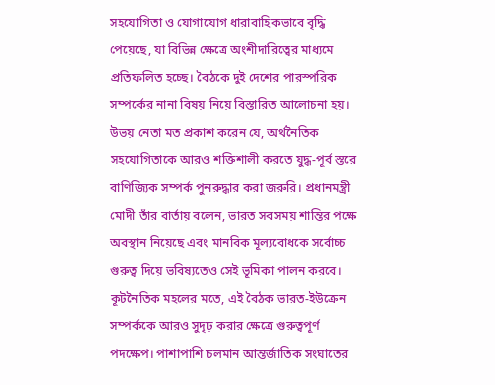সহযোগিতা ও যোগাযোগ ধারাবাহিকভাবে বৃদ্ধি পেয়েছে, যা বিভিন্ন ক্ষেত্রে অংশীদারিত্বের মাধ্যমে প্রতিফলিত হচ্ছে। বৈঠকে দুই দেশের পারস্পরিক সম্পর্কের নানা বিষয় নিয়ে বিস্তারিত আলোচনা হয়। উভয় নেতা মত প্রকাশ করেন যে, অর্থনৈতিক সহযোগিতাকে আরও শক্তিশালী করতে যুদ্ধ-পূর্ব স্তরে বাণিজ্যিক সম্পর্ক পুনরুদ্ধার করা জরুরি। প্রধানমন্ত্রী মোদী তাঁর বার্তায় বলেন, ভারত সবসময় শান্তির পক্ষে অবস্থান নিয়েছে এবং মানবিক মূল্যবোধকে সর্বোচ্চ গুরুত্ব দিয়ে ভবিষ্যতেও সেই ভূমিকা পালন করবে। কূটনৈতিক মহলের মতে, এই বৈঠক ভারত-ইউক্রেন সম্পর্ককে আরও সুদৃঢ় করার ক্ষেত্রে গুরুত্বপূর্ণ পদক্ষেপ। পাশাপাশি চলমান আন্তর্জাতিক সংঘাতের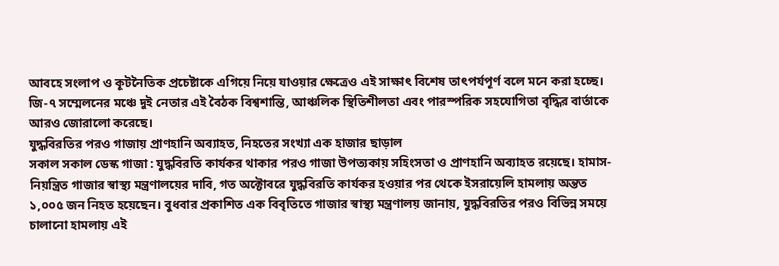আবহে সংলাপ ও কূটনৈতিক প্রচেষ্টাকে এগিয়ে নিয়ে যাওয়ার ক্ষেত্রেও এই সাক্ষাৎ বিশেষ তাৎপর্যপূর্ণ বলে মনে করা হচ্ছে। জি-৭ সম্মেলনের মঞ্চে দুই নেতার এই বৈঠক বিশ্বশান্তি, আঞ্চলিক স্থিতিশীলতা এবং পারস্পরিক সহযোগিতা বৃদ্ধির বার্তাকে আরও জোরালো করেছে।
যুদ্ধবিরতির পরও গাজায় প্রাণহানি অব্যাহত, নিহতের সংখ্যা এক হাজার ছাড়াল
সকাল সকাল ডেস্ক গাজা : যুদ্ধবিরতি কার্যকর থাকার পরও গাজা উপত্যকায় সহিংসতা ও প্রাণহানি অব্যাহত রয়েছে। হামাস-নিয়ন্ত্রিত গাজার স্বাস্থ্য মন্ত্রণালয়ের দাবি, গত অক্টোবরে যুদ্ধবিরতি কার্যকর হওয়ার পর থেকে ইসরায়েলি হামলায় অন্তত ১,০০৫ জন নিহত হয়েছেন। বুধবার প্রকাশিত এক বিবৃতিতে গাজার স্বাস্থ্য মন্ত্রণালয় জানায়, যুদ্ধবিরতির পরও বিভিন্ন সময়ে চালানো হামলায় এই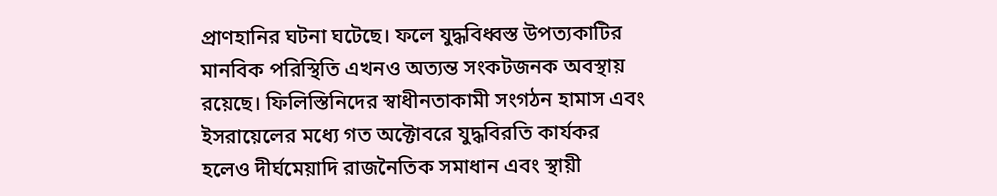প্রাণহানির ঘটনা ঘটেছে। ফলে যুদ্ধবিধ্বস্ত উপত্যকাটির মানবিক পরিস্থিতি এখনও অত্যন্ত সংকটজনক অবস্থায় রয়েছে। ফিলিস্তিনিদের স্বাধীনতাকামী সংগঠন হামাস এবং ইসরায়েলের মধ্যে গত অক্টোবরে যুদ্ধবিরতি কার্যকর হলেও দীর্ঘমেয়াদি রাজনৈতিক সমাধান এবং স্থায়ী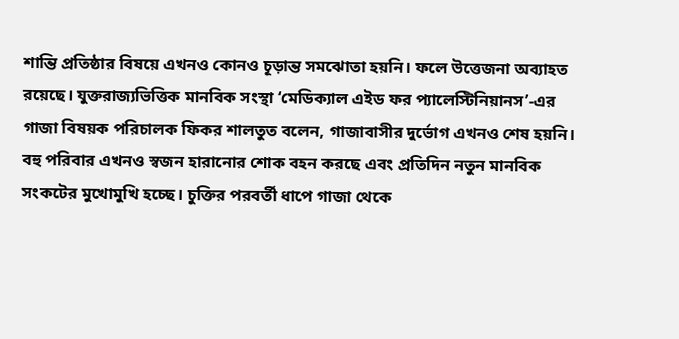শান্তি প্রতিষ্ঠার বিষয়ে এখনও কোনও চূড়ান্ত সমঝোতা হয়নি। ফলে উত্তেজনা অব্যাহত রয়েছে। যুক্তরাজ্যভিত্তিক মানবিক সংস্থা ‘মেডিক্যাল এইড ফর প্যালেস্টিনিয়ানস’-এর গাজা বিষয়ক পরিচালক ফিকর শালতুত বলেন, গাজাবাসীর দুর্ভোগ এখনও শেষ হয়নি। বহু পরিবার এখনও স্বজন হারানোর শোক বহন করছে এবং প্রতিদিন নতুন মানবিক সংকটের মুখোমুখি হচ্ছে। চুক্তির পরবর্তী ধাপে গাজা থেকে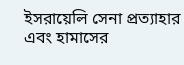ইসরায়েলি সেনা প্রত্যাহার এবং হামাসের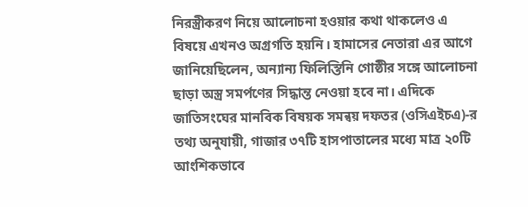নিরস্ত্রীকরণ নিয়ে আলোচনা হওয়ার কথা থাকলেও এ বিষয়ে এখনও অগ্রগতি হয়নি। হামাসের নেতারা এর আগে জানিয়েছিলেন, অন্যান্য ফিলিস্তিনি গোষ্ঠীর সঙ্গে আলোচনা ছাড়া অস্ত্র সমর্পণের সিদ্ধান্ত নেওয়া হবে না। এদিকে জাতিসংঘের মানবিক বিষয়ক সমন্বয় দফতর (ওসিএইচএ)-র তথ্য অনুযায়ী, গাজার ৩৭টি হাসপাতালের মধ্যে মাত্র ২০টি আংশিকভাবে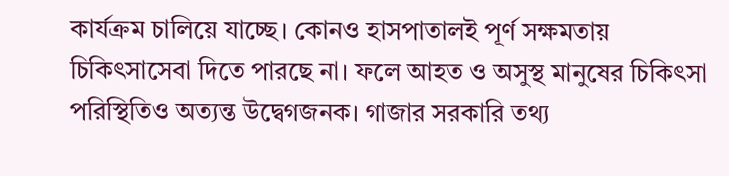কার্যক্রম চালিয়ে যাচ্ছে। কোনও হাসপাতালই পূর্ণ সক্ষমতায় চিকিৎসাসেবা দিতে পারছে না। ফলে আহত ও অসুস্থ মানুষের চিকিৎসা পরিস্থিতিও অত্যন্ত উদ্বেগজনক। গাজার সরকারি তথ্য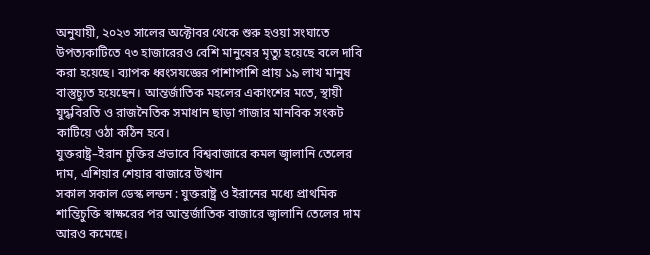অনুযায়ী, ২০২৩ সালের অক্টোবর থেকে শুরু হওয়া সংঘাতে উপত্যকাটিতে ৭৩ হাজারেরও বেশি মানুষের মৃত্যু হয়েছে বলে দাবি করা হয়েছে। ব্যাপক ধ্বংসযজ্ঞের পাশাপাশি প্রায় ১৯ লাখ মানুষ বাস্তুচ্যুত হয়েছেন। আন্তর্জাতিক মহলের একাংশের মতে, স্থায়ী যুদ্ধবিরতি ও রাজনৈতিক সমাধান ছাড়া গাজার মানবিক সংকট কাটিয়ে ওঠা কঠিন হবে।
যুক্তরাষ্ট্র–ইরান চুক্তির প্রভাবে বিশ্ববাজারে কমল জ্বালানি তেলের দাম, এশিয়ার শেয়ার বাজারে উত্থান
সকাল সকাল ডেস্ক লন্ডন : যুক্তরাষ্ট্র ও ইরানের মধ্যে প্রাথমিক শান্তিচুক্তি স্বাক্ষরের পর আন্তর্জাতিক বাজারে জ্বালানি তেলের দাম আরও কমেছে।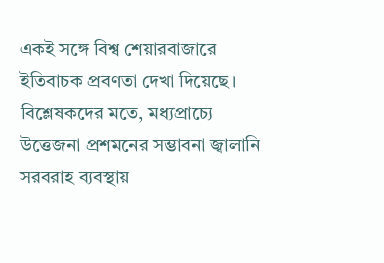একই সঙ্গে বিশ্ব শেয়ারবাজারে ইতিবাচক প্রবণতা দেখা দিয়েছে। বিশ্লেষকদের মতে, মধ্যপ্রাচ্যে উত্তেজনা প্রশমনের সম্ভাবনা জ্বালানি সরবরাহ ব্যবস্থায়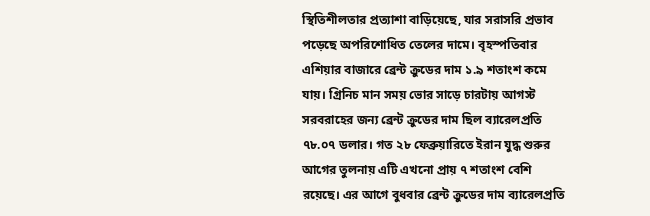স্থিতিশীলতার প্রত্যাশা বাড়িয়েছে, যার সরাসরি প্রভাব পড়েছে অপরিশোধিত তেলের দামে। বৃহস্পতিবার এশিয়ার বাজারে ব্রেন্ট ক্রুডের দাম ১.৯ শতাংশ কমে যায়। গ্রিনিচ মান সময় ভোর সাড়ে চারটায় আগস্ট সরবরাহের জন্য ব্রেন্ট ক্রুডের দাম ছিল ব্যারেলপ্রতি ৭৮.০৭ ডলার। গত ২৮ ফেব্রুয়ারিতে ইরান যুদ্ধ শুরুর আগের তুলনায় এটি এখনো প্রায় ৭ শতাংশ বেশি রয়েছে। এর আগে বুধবার ব্রেন্ট ক্রুডের দাম ব্যারেলপ্রতি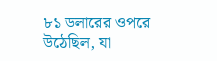৮১ ডলারের ওপরে উঠেছিল, যা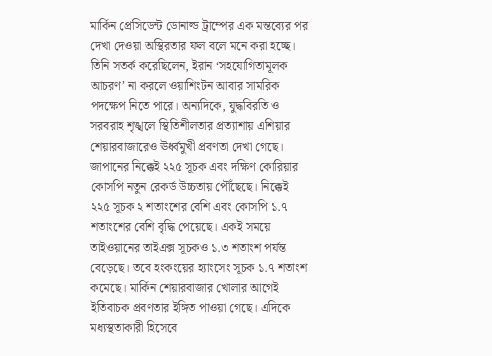মার্কিন প্রেসিডেন্ট ডোনাল্ড ট্রাম্পের এক মন্তব্যের পর দেখা দেওয়া অস্থিরতার ফল বলে মনে করা হচ্ছে। তিনি সতর্ক করেছিলেন, ইরান ‘সহযোগিতামূলক আচরণ’ না করলে ওয়াশিংটন আবার সামরিক পদক্ষেপ নিতে পারে। অন্যদিকে, যুদ্ধবিরতি ও সরবরাহ শৃঙ্খলে স্থিতিশীলতার প্রত্যাশায় এশিয়ার শেয়ারবাজারেও ঊর্ধ্বমুখী প্রবণতা দেখা গেছে। জাপানের নিক্কেই ২২৫ সূচক এবং দক্ষিণ কোরিয়ার কোসপি নতুন রেকর্ড উচ্চতায় পৌঁছেছে। নিক্কেই ২২৫ সূচক ২ শতাংশের বেশি এবং কোসপি ১.৭ শতাংশের বেশি বৃদ্ধি পেয়েছে। একই সময়ে তাইওয়ানের তাইএক্স সূচকও ১.৩ শতাংশ পর্যন্ত বেড়েছে। তবে হংকংয়ের হ্যাংসেং সূচক ১.৭ শতাংশ কমেছে। মার্কিন শেয়ারবাজার খোলার আগেই ইতিবাচক প্রবণতার ইঙ্গিত পাওয়া গেছে। এদিকে মধ্যস্থতাকারী হিসেবে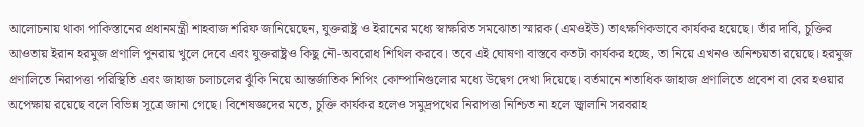আলোচনায় থাকা পাকিস্তানের প্রধানমন্ত্রী শাহবাজ শরিফ জানিয়েছেন, যুক্তরাষ্ট্র ও ইরানের মধ্যে স্বাক্ষরিত সমঝোতা স্মারক (এমওইউ) তাৎক্ষণিকভাবে কার্যকর হয়েছে। তাঁর দাবি, চুক্তির আওতায় ইরান হরমুজ প্রণালি পুনরায় খুলে দেবে এবং যুক্তরাষ্ট্রও কিছু নৌ-অবরোধ শিথিল করবে। তবে এই ঘোষণা বাস্তবে কতটা কার্যকর হচ্ছে, তা নিয়ে এখনও অনিশ্চয়তা রয়েছে। হরমুজ প্রণালিতে নিরাপত্তা পরিস্থিতি এবং জাহাজ চলাচলের ঝুঁকি নিয়ে আন্তর্জাতিক শিপিং কোম্পানিগুলোর মধ্যে উদ্বেগ দেখা দিয়েছে। বর্তমানে শতাধিক জাহাজ প্রণালিতে প্রবেশ বা বের হওয়ার অপেক্ষায় রয়েছে বলে বিভিন্ন সূত্রে জানা গেছে। বিশেষজ্ঞদের মতে, চুক্তি কার্যকর হলেও সমুদ্রপথের নিরাপত্তা নিশ্চিত না হলে জ্বালানি সরবরাহ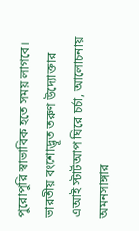পুরোপুরি স্বাভাবিক হতে সময় লাগবে।
ভারতীয় বংশোদ্ভূত তরুণ উদ্যোক্তার এআই স্টার্টআপ ঘিরে চর্চা, আলোচনায় অমনসাঙ্গার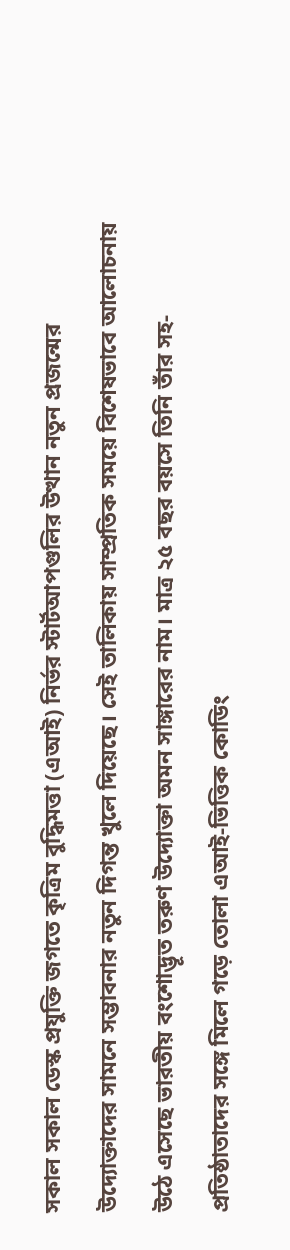সকাল সকাল ডেস্ক প্রযুক্তি জগতে কৃত্রিম বুদ্ধিমত্তা (এআই) নির্ভর স্টার্টআপগুলির উত্থান নতুন প্রজন্মের উদ্যোক্তাদের সামনে সম্ভাবনার নতুন দিগন্ত খুলে দিয়েছে। সেই তালিকায় সাম্প্রতিক সময়ে বিশেষভাবে আলোচনায় উঠে এসেছে ভারতীয় বংশোদ্ভূত তরুণ উদ্যোক্তা অমন সাঙ্গারের নাম। মাত্র ২৫ বছর বয়সে তিনি তাঁর সহ-প্রতিষ্ঠাতাদের সঙ্গে মিলে গড়ে তোলা এআই-ভিত্তিক কোডিং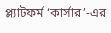প্ল্যাটফর্ম ‘কার্সার’-এর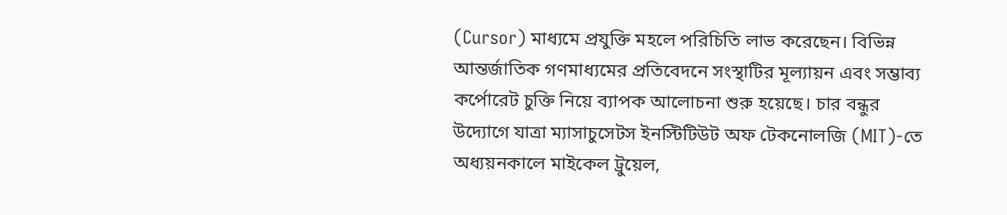(Cursor) মাধ্যমে প্রযুক্তি মহলে পরিচিতি লাভ করেছেন। বিভিন্ন আন্তর্জাতিক গণমাধ্যমের প্রতিবেদনে সংস্থাটির মূল্যায়ন এবং সম্ভাব্য কর্পোরেট চুক্তি নিয়ে ব্যাপক আলোচনা শুরু হয়েছে। চার বন্ধুর উদ্যোগে যাত্রা ম্যাসাচুসেটস ইনস্টিটিউট অফ টেকনোলজি (MIT)-তে অধ্যয়নকালে মাইকেল ট্রুয়েল,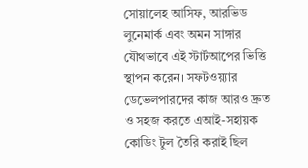সোয়ালেহ আসিফ, আরভিড লুনেমার্ক এবং অমন সাঙ্গার যৌথভাবে এই স্টার্টআপের ভিত্তি স্থাপন করেন। সফটওয়্যার ডেভেলপারদের কাজ আরও দ্রুত ও সহজ করতে এআই-সহায়ক কোডিং টুল তৈরি করাই ছিল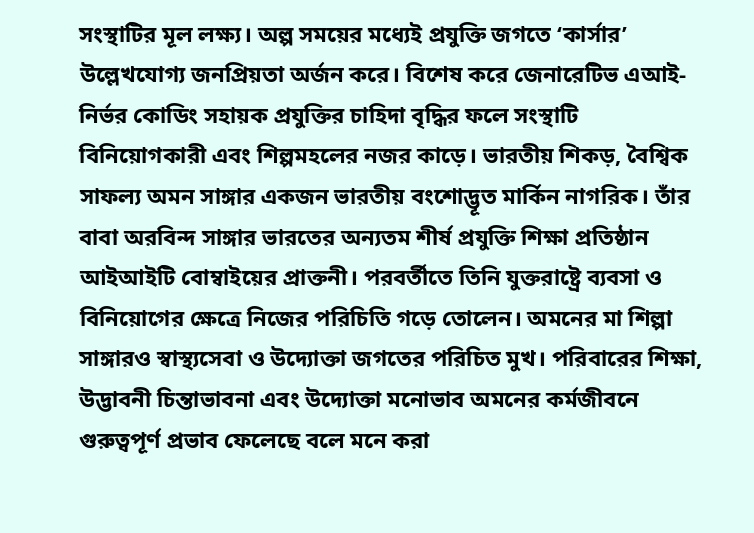সংস্থাটির মূল লক্ষ্য। অল্প সময়ের মধ্যেই প্রযুক্তি জগতে ‘কার্সার’ উল্লেখযোগ্য জনপ্রিয়তা অর্জন করে। বিশেষ করে জেনারেটিভ এআই-নির্ভর কোডিং সহায়ক প্রযুক্তির চাহিদা বৃদ্ধির ফলে সংস্থাটি বিনিয়োগকারী এবং শিল্পমহলের নজর কাড়ে। ভারতীয় শিকড়, বৈশ্বিক সাফল্য অমন সাঙ্গার একজন ভারতীয় বংশোদ্ভূত মার্কিন নাগরিক। তাঁর বাবা অরবিন্দ সাঙ্গার ভারতের অন্যতম শীর্ষ প্রযুক্তি শিক্ষা প্রতিষ্ঠান আইআইটি বোম্বাইয়ের প্রাক্তনী। পরবর্তীতে তিনি যুক্তরাষ্ট্রে ব্যবসা ও বিনিয়োগের ক্ষেত্রে নিজের পরিচিতি গড়ে তোলেন। অমনের মা শিল্পা সাঙ্গারও স্বাস্থ্যসেবা ও উদ্যোক্তা জগতের পরিচিত মুখ। পরিবারের শিক্ষা, উদ্ভাবনী চিন্তাভাবনা এবং উদ্যোক্তা মনোভাব অমনের কর্মজীবনে গুরুত্বপূর্ণ প্রভাব ফেলেছে বলে মনে করা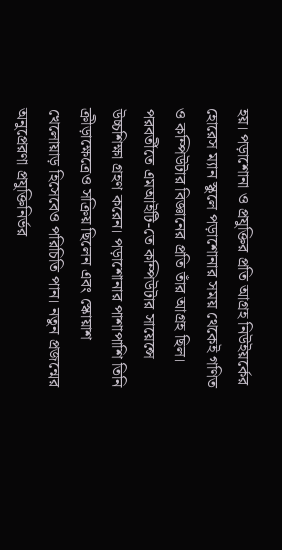হয়। পড়াশোনা ও প্রযুক্তির প্রতি আগ্রহ নিউইয়র্কের হোরেস ম্যান স্কুলে পড়াশোনার সময় থেকেই গণিত ও কম্পিউটার বিজ্ঞানের প্রতি তাঁর আগ্রহ ছিল। পরবর্তীতে এমআইটি-তে কম্পিউটার সায়েন্সে উচ্চশিক্ষা গ্রহণ করেন। পড়াশোনার পাশাপাশি তিনি ক্রীড়াক্ষেত্রেও সক্রিয় ছিলেন এবং স্কোয়াশ খেলোয়াড় হিসেবেও পরিচিতি পান। নতুন প্রজন্মের অনুপ্রেরণা প্রযুক্তিনির্ভর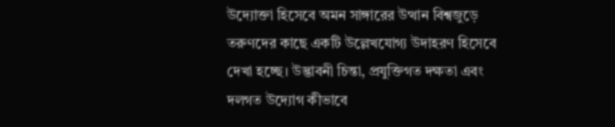উদ্যোক্তা হিসেবে অমন সাঙ্গারের উত্থান বিশ্বজুড়ে তরুণদের কাছে একটি উল্লেখযোগ্য উদাহরণ হিসেবে দেখা হচ্ছে। উদ্ভাবনী চিন্তা, প্রযুক্তিগত দক্ষতা এবং দলগত উদ্যোগ কীভাবে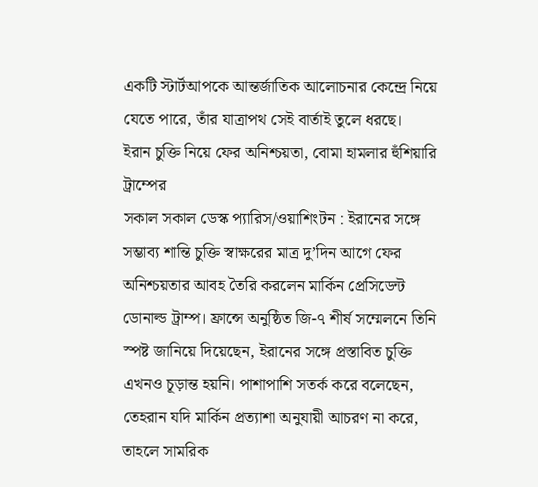একটি স্টার্টআপকে আন্তর্জাতিক আলোচনার কেন্দ্রে নিয়ে যেতে পারে, তাঁর যাত্রাপথ সেই বার্তাই তুলে ধরছে।
ইরান চুক্তি নিয়ে ফের অনিশ্চয়তা, বোমা হামলার হুঁশিয়ারি ট্রাম্পের
সকাল সকাল ডেস্ক প্যারিস/ওয়াশিংটন : ইরানের সঙ্গে সম্ভাব্য শান্তি চুক্তি স্বাক্ষরের মাত্র দু’দিন আগে ফের অনিশ্চয়তার আবহ তৈরি করলেন মার্কিন প্রেসিডেন্ট ডোনাল্ড ট্রাম্প। ফ্রান্সে অনুষ্ঠিত জি-৭ শীর্ষ সম্মেলনে তিনি স্পষ্ট জানিয়ে দিয়েছেন, ইরানের সঙ্গে প্রস্তাবিত চুক্তি এখনও চূড়ান্ত হয়নি। পাশাপাশি সতর্ক করে বলেছেন, তেহরান যদি মার্কিন প্রত্যাশা অনুযায়ী আচরণ না করে, তাহলে সামরিক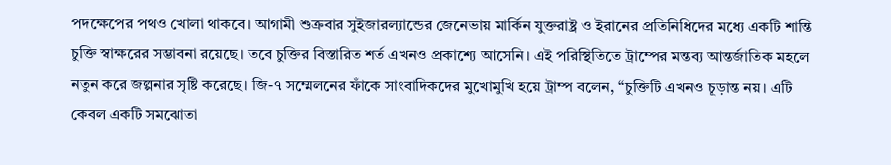পদক্ষেপের পথও খোলা থাকবে। আগামী শুক্রবার সুইজারল্যান্ডের জেনেভায় মার্কিন যুক্তরাষ্ট্র ও ইরানের প্রতিনিধিদের মধ্যে একটি শান্তি চুক্তি স্বাক্ষরের সম্ভাবনা রয়েছে। তবে চুক্তির বিস্তারিত শর্ত এখনও প্রকাশ্যে আসেনি। এই পরিস্থিতিতে ট্রাম্পের মন্তব্য আন্তর্জাতিক মহলে নতুন করে জল্পনার সৃষ্টি করেছে। জি-৭ সম্মেলনের ফাঁকে সাংবাদিকদের মুখোমুখি হয়ে ট্রাম্প বলেন, “চুক্তিটি এখনও চূড়ান্ত নয়। এটি কেবল একটি সমঝোতা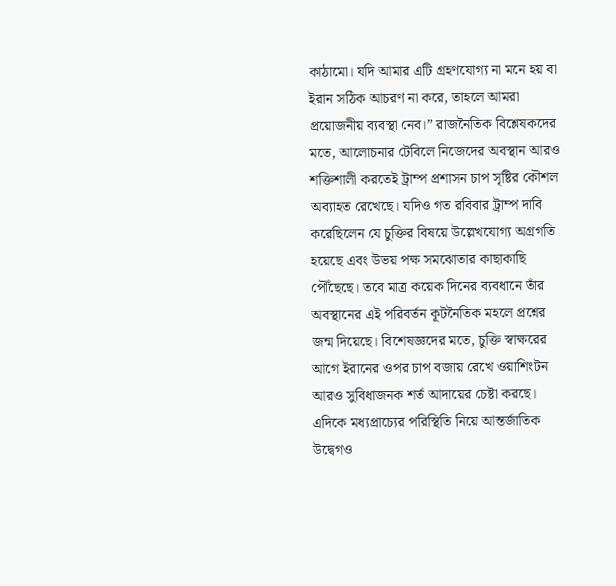কাঠামো। যদি আমার এটি গ্রহণযোগ্য না মনে হয় বা ইরান সঠিক আচরণ না করে, তাহলে আমরা প্রয়োজনীয় ব্যবস্থা নেব।” রাজনৈতিক বিশ্লেষকদের মতে, আলোচনার টেবিলে নিজেদের অবস্থান আরও শক্তিশালী করতেই ট্রাম্প প্রশাসন চাপ সৃষ্টির কৌশল অব্যাহত রেখেছে। যদিও গত রবিবার ট্রাম্প দাবি করেছিলেন যে চুক্তির বিষয়ে উল্লেখযোগ্য অগ্রগতি হয়েছে এবং উভয় পক্ষ সমঝোতার কাছাকাছি পৌঁছেছে। তবে মাত্র কয়েক দিনের ব্যবধানে তাঁর অবস্থানের এই পরিবর্তন কূটনৈতিক মহলে প্রশ্নের জন্ম দিয়েছে। বিশেষজ্ঞদের মতে, চুক্তি স্বাক্ষরের আগে ইরানের ওপর চাপ বজায় রেখে ওয়াশিংটন আরও সুবিধাজনক শর্ত আদায়ের চেষ্টা করছে। এদিকে মধ্যপ্রাচ্যের পরিস্থিতি নিয়ে আন্তর্জাতিক উদ্বেগও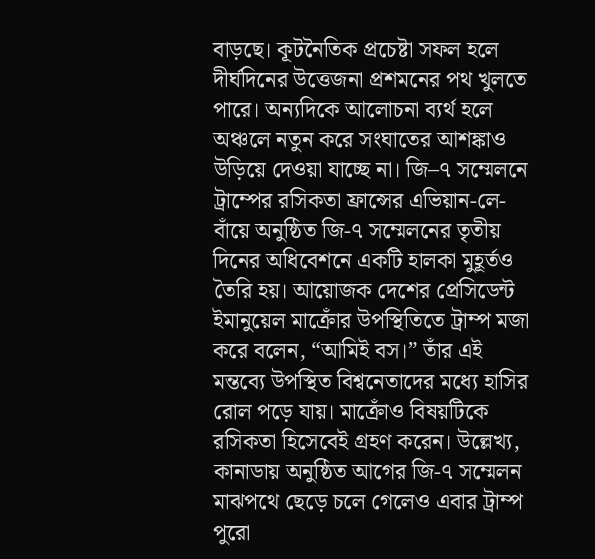বাড়ছে। কূটনৈতিক প্রচেষ্টা সফল হলে দীর্ঘদিনের উত্তেজনা প্রশমনের পথ খুলতে পারে। অন্যদিকে আলোচনা ব্যর্থ হলে অঞ্চলে নতুন করে সংঘাতের আশঙ্কাও উড়িয়ে দেওয়া যাচ্ছে না। জি–৭ সম্মেলনে ট্রাম্পের রসিকতা ফ্রান্সের এভিয়ান-লে-বাঁয়ে অনুষ্ঠিত জি-৭ সম্মেলনের তৃতীয় দিনের অধিবেশনে একটি হালকা মুহূর্তও তৈরি হয়। আয়োজক দেশের প্রেসিডেন্ট ইমানুয়েল মাক্রোঁর উপস্থিতিতে ট্রাম্প মজা করে বলেন, “আমিই বস।” তাঁর এই মন্তব্যে উপস্থিত বিশ্বনেতাদের মধ্যে হাসির রোল পড়ে যায়। মাক্রোঁও বিষয়টিকে রসিকতা হিসেবেই গ্রহণ করেন। উল্লেখ্য, কানাডায় অনুষ্ঠিত আগের জি-৭ সম্মেলন মাঝপথে ছেড়ে চলে গেলেও এবার ট্রাম্প পুরো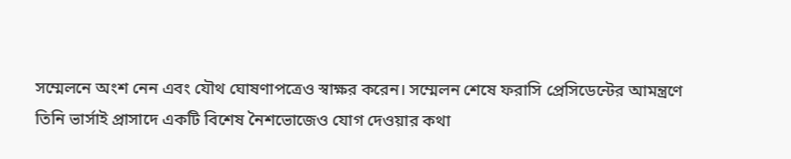সম্মেলনে অংশ নেন এবং যৌথ ঘোষণাপত্রেও স্বাক্ষর করেন। সম্মেলন শেষে ফরাসি প্রেসিডেন্টের আমন্ত্রণে তিনি ভার্সাই প্রাসাদে একটি বিশেষ নৈশভোজেও যোগ দেওয়ার কথা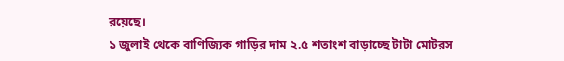রয়েছে।
১ জুলাই থেকে বাণিজ্যিক গাড়ির দাম ২.৫ শতাংশ বাড়াচ্ছে টাটা মোটরস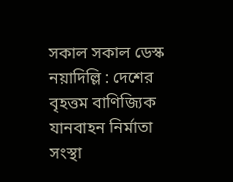সকাল সকাল ডেস্ক নয়াদিল্লি : দেশের বৃহত্তম বাণিজ্যিক যানবাহন নির্মাতা সংস্থা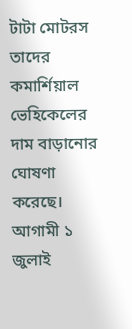টাটা মোটরস তাদের কমার্শিয়াল ভেহিকেলের দাম বাড়ানোর ঘোষণা করেছে। আগামী ১ জুলাই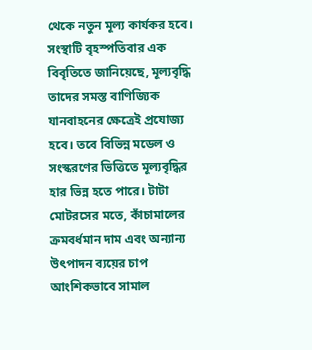থেকে নতুন মূল্য কার্যকর হবে। সংস্থাটি বৃহস্পতিবার এক বিবৃতিতে জানিয়েছে, মূল্যবৃদ্ধি তাদের সমস্ত বাণিজ্যিক যানবাহনের ক্ষেত্রেই প্রযোজ্য হবে। তবে বিভিন্ন মডেল ও সংস্করণের ভিত্তিতে মূল্যবৃদ্ধির হার ভিন্ন হতে পারে। টাটা মোটরসের মতে, কাঁচামালের ক্রমবর্ধমান দাম এবং অন্যান্য উৎপাদন ব্যয়ের চাপ আংশিকভাবে সামাল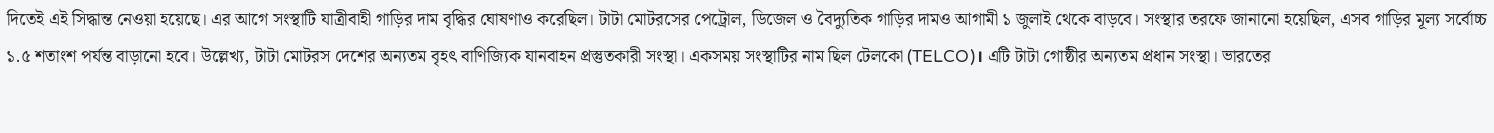দিতেই এই সিদ্ধান্ত নেওয়া হয়েছে। এর আগে সংস্থাটি যাত্রীবাহী গাড়ির দাম বৃদ্ধির ঘোষণাও করেছিল। টাটা মোটরসের পেট্রোল, ডিজেল ও বৈদ্যুতিক গাড়ির দামও আগামী ১ জুলাই থেকে বাড়বে। সংস্থার তরফে জানানো হয়েছিল, এসব গাড়ির মূল্য সর্বোচ্চ ১.৫ শতাংশ পর্যন্ত বাড়ানো হবে। উল্লেখ্য, টাটা মোটরস দেশের অন্যতম বৃহৎ বাণিজ্যিক যানবাহন প্রস্তুতকারী সংস্থা। একসময় সংস্থাটির নাম ছিল টেলকো (TELCO)। এটি টাটা গোষ্ঠীর অন্যতম প্রধান সংস্থা। ভারতের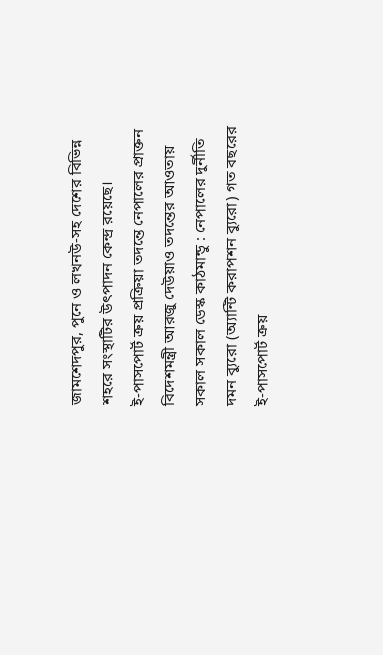জামশেদপুর, পুনে ও লখনউ-সহ দেশের বিভিন্ন শহরে সংস্থাটির উৎপাদন কেন্দ্র রয়েছে।
ই-পাসপোর্ট ক্রয় প্রক্রিয়া তদন্তে নেপালের প্রাক্তন বিদেশমন্ত্রী আরজু দেউয়াও তদন্তের আওতায়
সকাল সকাল ডেস্ক কাঠমান্ডু : নেপালের দুর্নীতি দমন ব্যুরো (অ্যান্টি করাপশন ব্যুরো) গত বছরের ই-পাসপোর্ট ক্রয়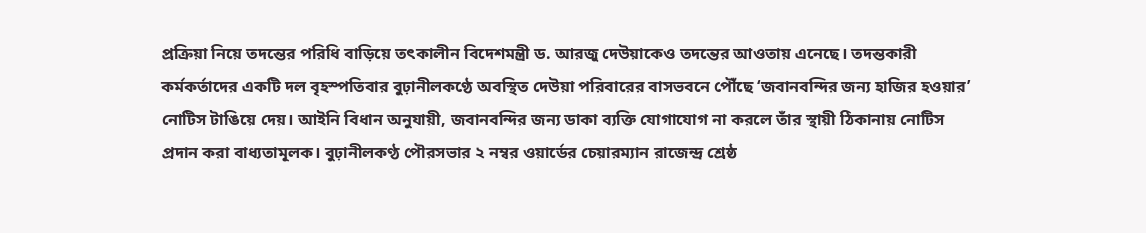প্রক্রিয়া নিয়ে তদন্তের পরিধি বাড়িয়ে তৎকালীন বিদেশমন্ত্রী ড. আরজু দেউয়াকেও তদন্তের আওতায় এনেছে। তদন্তকারী কর্মকর্তাদের একটি দল বৃহস্পতিবার বুঢ়ানীলকণ্ঠে অবস্থিত দেউয়া পরিবারের বাসভবনে পৌঁছে ‘জবানবন্দির জন্য হাজির হওয়ার’ নোটিস টাঙিয়ে দেয়। আইনি বিধান অনুযায়ী, জবানবন্দির জন্য ডাকা ব্যক্তি যোগাযোগ না করলে তাঁর স্থায়ী ঠিকানায় নোটিস প্রদান করা বাধ্যতামূলক। বুঢ়ানীলকণ্ঠ পৌরসভার ২ নম্বর ওয়ার্ডের চেয়ারম্যান রাজেন্দ্র শ্রেষ্ঠ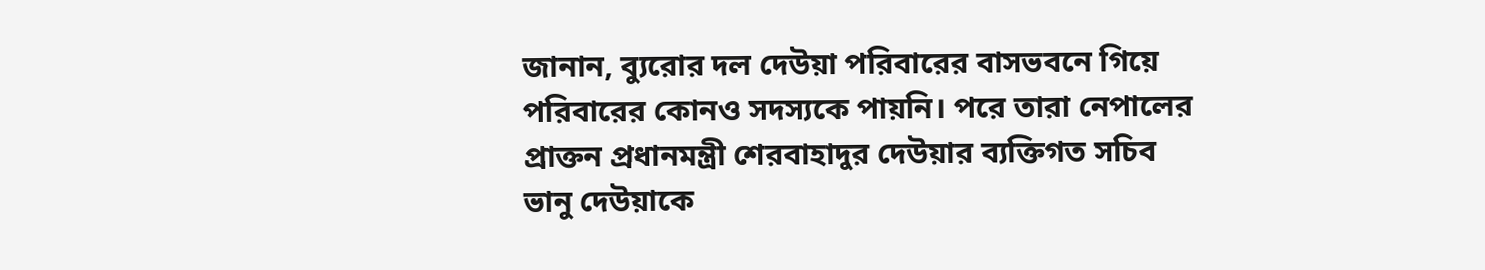জানান, ব্যুরোর দল দেউয়া পরিবারের বাসভবনে গিয়ে পরিবারের কোনও সদস্যকে পায়নি। পরে তারা নেপালের প্রাক্তন প্রধানমন্ত্রী শেরবাহাদুর দেউয়ার ব্যক্তিগত সচিব ভানু দেউয়াকে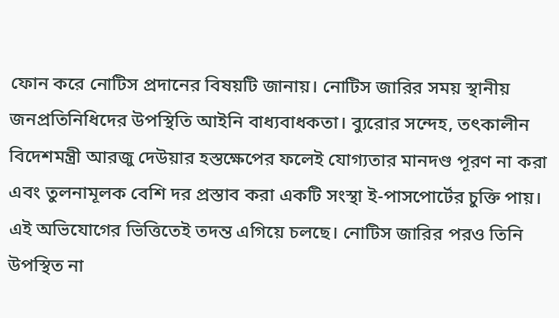ফোন করে নোটিস প্রদানের বিষয়টি জানায়। নোটিস জারির সময় স্থানীয় জনপ্রতিনিধিদের উপস্থিতি আইনি বাধ্যবাধকতা। ব্যুরোর সন্দেহ, তৎকালীন বিদেশমন্ত্রী আরজু দেউয়ার হস্তক্ষেপের ফলেই যোগ্যতার মানদণ্ড পূরণ না করা এবং তুলনামূলক বেশি দর প্রস্তাব করা একটি সংস্থা ই-পাসপোর্টের চুক্তি পায়। এই অভিযোগের ভিত্তিতেই তদন্ত এগিয়ে চলছে। নোটিস জারির পরও তিনি উপস্থিত না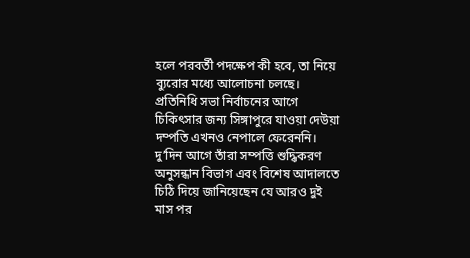হলে পরবর্তী পদক্ষেপ কী হবে, তা নিয়ে ব্যুরোর মধ্যে আলোচনা চলছে। প্রতিনিধি সভা নির্বাচনের আগে চিকিৎসার জন্য সিঙ্গাপুরে যাওয়া দেউয়া দম্পতি এখনও নেপালে ফেরেননি। দু’দিন আগে তাঁরা সম্পত্তি শুদ্ধিকরণ অনুসন্ধান বিভাগ এবং বিশেষ আদালতে চিঠি দিয়ে জানিয়েছেন যে আরও দুই মাস পর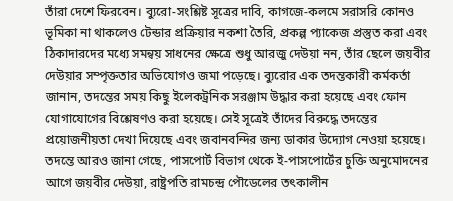তাঁরা দেশে ফিরবেন। ব্যুরো-সংশ্লিষ্ট সূত্রের দাবি, কাগজে-কলমে সরাসরি কোনও ভূমিকা না থাকলেও টেন্ডার প্রক্রিয়ার নকশা তৈরি, প্রকল্প প্যাকেজ প্রস্তুত করা এবং ঠিকাদারদের মধ্যে সমন্বয় সাধনের ক্ষেত্রে শুধু আরজু দেউয়া নন, তাঁর ছেলে জয়বীর দেউয়ার সম্পৃক্ততার অভিযোগও জমা পড়েছে। ব্যুরোর এক তদন্তকারী কর্মকর্তা জানান, তদন্তের সময় কিছু ইলেকট্রনিক সরঞ্জাম উদ্ধার করা হয়েছে এবং ফোন যোগাযোগের বিশ্লেষণও করা হয়েছে। সেই সূত্রেই তাঁদের বিরুদ্ধে তদন্তের প্রয়োজনীয়তা দেখা দিয়েছে এবং জবানবন্দির জন্য ডাকার উদ্যোগ নেওয়া হয়েছে। তদন্তে আরও জানা গেছে, পাসপোর্ট বিভাগ থেকে ই-পাসপোর্টের চুক্তি অনুমোদনের আগে জয়বীর দেউয়া, রাষ্ট্রপতি রামচন্দ্র পৌডেলের তৎকালীন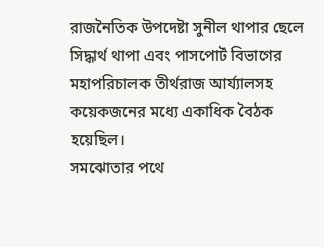রাজনৈতিক উপদেষ্টা সুনীল থাপার ছেলে সিদ্ধার্থ থাপা এবং পাসপোর্ট বিভাগের মহাপরিচালক তীর্থরাজ আর্য্যালসহ কয়েকজনের মধ্যে একাধিক বৈঠক হয়েছিল।
সমঝোতার পথে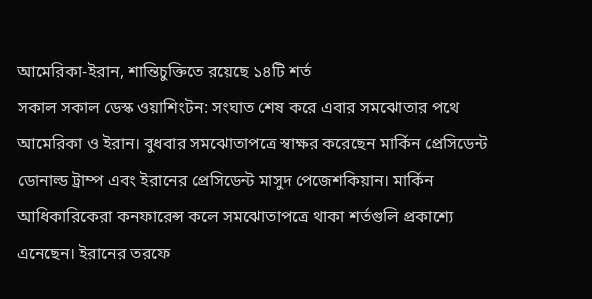আমেরিকা-ইরান, শান্তিচুক্তিতে রয়েছে ১৪টি শর্ত
সকাল সকাল ডেস্ক ওয়াশিংটন: সংঘাত শেষ করে এবার সমঝোতার পথে আমেরিকা ও ইরান। বুধবার সমঝোতাপত্রে স্বাক্ষর করেছেন মার্কিন প্রেসিডেন্ট ডোনাল্ড ট্রাম্প এবং ইরানের প্রেসিডেন্ট মাসুদ পেজেশকিয়ান। মার্কিন আধিকারিকেরা কনফারেন্স কলে সমঝোতাপত্রে থাকা শর্তগুলি প্রকাশ্যে এনেছেন। ইরানের তরফে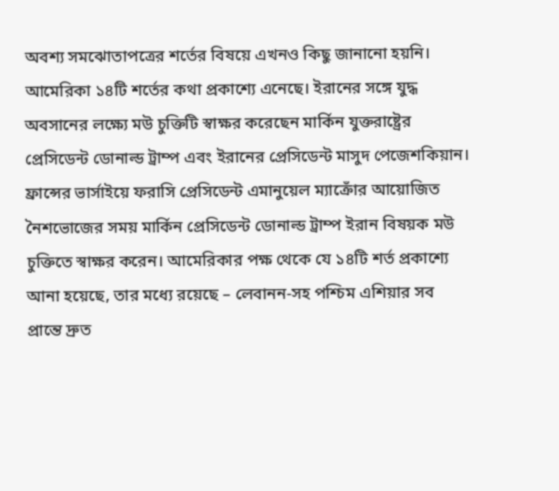অবশ্য সমঝোতাপত্রের শর্তের বিষয়ে এখনও কিছু জানানো হয়নি। আমেরিকা ১৪টি শর্তের কথা প্রকাশ্যে এনেছে। ইরানের সঙ্গে যুদ্ধ অবসানের লক্ষ্যে মউ চুক্তিটি স্বাক্ষর করেছেন মার্কিন যুক্তরাষ্ট্রের প্রেসিডেন্ট ডোনাল্ড ট্রাম্প এবং ইরানের প্রেসিডেন্ট মাসুদ পেজেশকিয়ান। ফ্রান্সের ভার্সাইয়ে ফরাসি প্রেসিডেন্ট এমানুয়েল ম্যাক্রোঁর আয়োজিত নৈশভোজের সময় মার্কিন প্রেসিডেন্ট ডোনাল্ড ট্রাম্প ইরান বিষয়ক মউ চুক্তিতে স্বাক্ষর করেন। আমেরিকার পক্ষ থেকে যে ১৪টি শর্ত প্রকাশ্যে আনা হয়েছে, তার মধ্যে রয়েছে – লেবানন-সহ পশ্চিম এশিয়ার সব প্রান্তে দ্রুত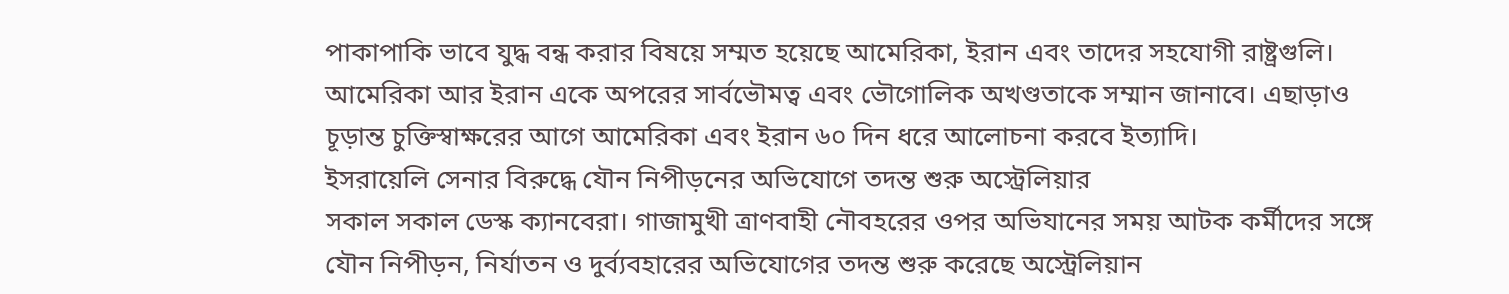পাকাপাকি ভাবে যুদ্ধ বন্ধ করার বিষয়ে সম্মত হয়েছে আমেরিকা, ইরান এবং তাদের সহযোগী রাষ্ট্রগুলি। আমেরিকা আর ইরান একে অপরের সার্বভৌমত্ব এবং ভৌগোলিক অখণ্ডতাকে সম্মান জানাবে। এছাড়াও চূড়ান্ত চুক্তিস্বাক্ষরের আগে আমেরিকা এবং ইরান ৬০ দিন ধরে আলোচনা করবে ইত্যাদি।
ইসরায়েলি সেনার বিরুদ্ধে যৌন নিপীড়নের অভিযোগে তদন্ত শুরু অস্ট্রেলিয়ার
সকাল সকাল ডেস্ক ক্যানবেরা। গাজামুখী ত্রাণবাহী নৌবহরের ওপর অভিযানের সময় আটক কর্মীদের সঙ্গে যৌন নিপীড়ন, নির্যাতন ও দুর্ব্যবহারের অভিযোগের তদন্ত শুরু করেছে অস্ট্রেলিয়ান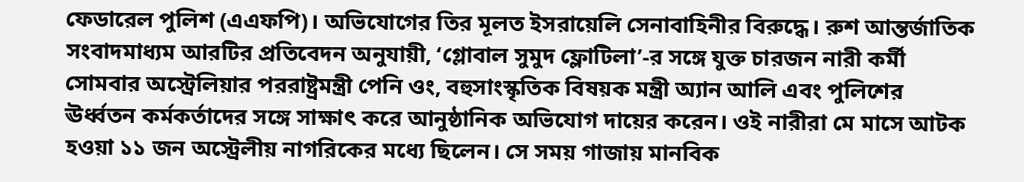ফেডারেল পুলিশ (এএফপি)। অভিযোগের তির মূলত ইসরায়েলি সেনাবাহিনীর বিরুদ্ধে। রুশ আন্তর্জাতিক সংবাদমাধ্যম আরটির প্রতিবেদন অনুযায়ী, ‘গ্লোবাল সুমুদ ফ্লোটিলা’-র সঙ্গে যুক্ত চারজন নারী কর্মী সোমবার অস্ট্রেলিয়ার পররাষ্ট্রমন্ত্রী পেনি ওং, বহুসাংস্কৃতিক বিষয়ক মন্ত্রী অ্যান আলি এবং পুলিশের ঊর্ধ্বতন কর্মকর্তাদের সঙ্গে সাক্ষাৎ করে আনুষ্ঠানিক অভিযোগ দায়ের করেন। ওই নারীরা মে মাসে আটক হওয়া ১১ জন অস্ট্রেলীয় নাগরিকের মধ্যে ছিলেন। সে সময় গাজায় মানবিক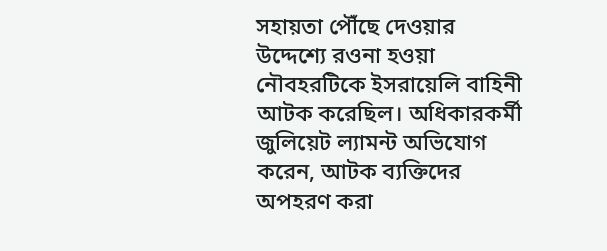সহায়তা পৌঁছে দেওয়ার উদ্দেশ্যে রওনা হওয়া নৌবহরটিকে ইসরায়েলি বাহিনী আটক করেছিল। অধিকারকর্মী জুলিয়েট ল্যামন্ট অভিযোগ করেন, আটক ব্যক্তিদের অপহরণ করা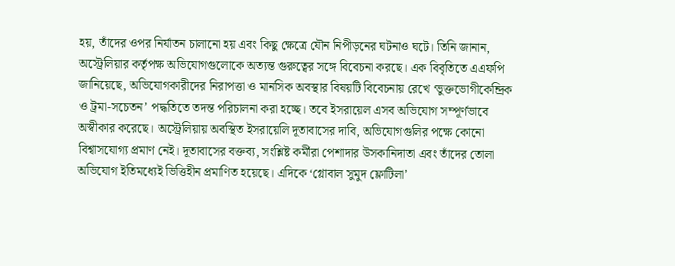হয়, তাঁদের ওপর নির্যাতন চালানো হয় এবং কিছু ক্ষেত্রে যৌন নিপীড়নের ঘটনাও ঘটে। তিনি জানান, অস্ট্রেলিয়ার কর্তৃপক্ষ অভিযোগগুলোকে অত্যন্ত গুরুত্বের সঙ্গে বিবেচনা করছে। এক বিবৃতিতে এএফপি জানিয়েছে, অভিযোগকারীদের নিরাপত্তা ও মানসিক অবস্থার বিষয়টি বিবেচনায় রেখে ‘ভুক্তভোগীকেন্দ্রিক ও ট্রমা-সচেতন’ পদ্ধতিতে তদন্ত পরিচালনা করা হচ্ছে। তবে ইসরায়েল এসব অভিযোগ সম্পূর্ণভাবে অস্বীকার করেছে। অস্ট্রেলিয়ায় অবস্থিত ইসরায়েলি দূতাবাসের দাবি, অভিযোগগুলির পক্ষে কোনো বিশ্বাসযোগ্য প্রমাণ নেই। দূতাবাসের বক্তব্য, সংশ্লিষ্ট কর্মীরা পেশাদার উসকানিদাতা এবং তাঁদের তোলা অভিযোগ ইতিমধ্যেই ভিত্তিহীন প্রমাণিত হয়েছে। এদিকে ‘গ্লোবাল সুমুদ ফ্লোটিলা’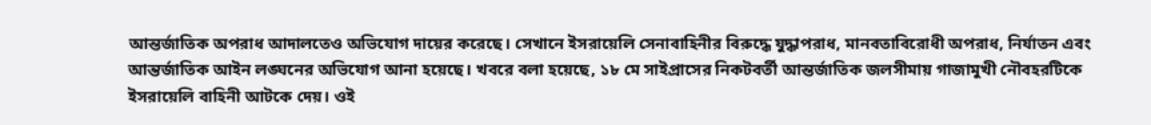আন্তর্জাতিক অপরাধ আদালতেও অভিযোগ দায়ের করেছে। সেখানে ইসরায়েলি সেনাবাহিনীর বিরুদ্ধে যুদ্ধাপরাধ, মানবতাবিরোধী অপরাধ, নির্যাতন এবং আন্তর্জাতিক আইন লঙ্ঘনের অভিযোগ আনা হয়েছে। খবরে বলা হয়েছে, ১৮ মে সাইপ্রাসের নিকটবর্তী আন্তর্জাতিক জলসীমায় গাজামুখী নৌবহরটিকে ইসরায়েলি বাহিনী আটকে দেয়। ওই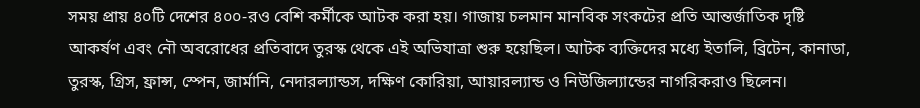সময় প্রায় ৪০টি দেশের ৪০০-রও বেশি কর্মীকে আটক করা হয়। গাজায় চলমান মানবিক সংকটের প্রতি আন্তর্জাতিক দৃষ্টি আকর্ষণ এবং নৌ অবরোধের প্রতিবাদে তুরস্ক থেকে এই অভিযাত্রা শুরু হয়েছিল। আটক ব্যক্তিদের মধ্যে ইতালি, ব্রিটেন, কানাডা, তুরস্ক, গ্রিস, ফ্রান্স, স্পেন, জার্মানি, নেদারল্যান্ডস, দক্ষিণ কোরিয়া, আয়ারল্যান্ড ও নিউজিল্যান্ডের নাগরিকরাও ছিলেন।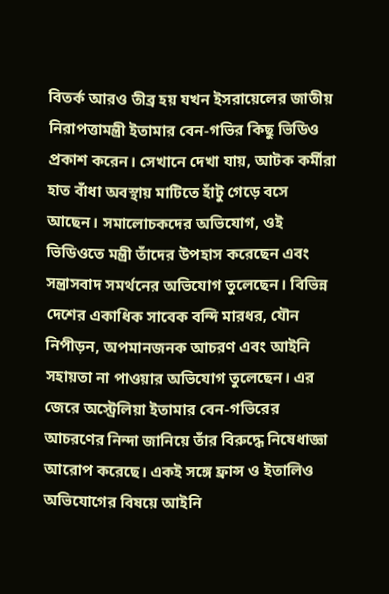বিতর্ক আরও তীব্র হয় যখন ইসরায়েলের জাতীয় নিরাপত্তামন্ত্রী ইতামার বেন-গভির কিছু ভিডিও প্রকাশ করেন। সেখানে দেখা যায়, আটক কর্মীরা হাত বাঁধা অবস্থায় মাটিতে হাঁটু গেড়ে বসে আছেন। সমালোচকদের অভিযোগ, ওই ভিডিওতে মন্ত্রী তাঁদের উপহাস করেছেন এবং সন্ত্রাসবাদ সমর্থনের অভিযোগ তুলেছেন। বিভিন্ন দেশের একাধিক সাবেক বন্দি মারধর, যৌন নিপীড়ন, অপমানজনক আচরণ এবং আইনি সহায়তা না পাওয়ার অভিযোগ তুলেছেন। এর জেরে অস্ট্রেলিয়া ইতামার বেন-গভিরের আচরণের নিন্দা জানিয়ে তাঁর বিরুদ্ধে নিষেধাজ্ঞা আরোপ করেছে। একই সঙ্গে ফ্রান্স ও ইতালিও অভিযোগের বিষয়ে আইনি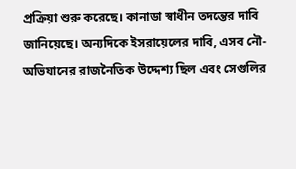প্রক্রিয়া শুরু করেছে। কানাডা স্বাধীন তদন্তের দাবি জানিয়েছে। অন্যদিকে ইসরায়েলের দাবি, এসব নৌ-অভিযানের রাজনৈতিক উদ্দেশ্য ছিল এবং সেগুলির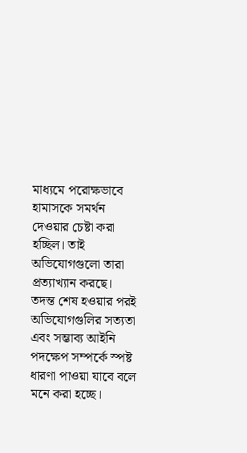মাধ্যমে পরোক্ষভাবে হামাসকে সমর্থন দেওয়ার চেষ্টা করা হচ্ছিল। তাই অভিযোগগুলো তারা প্রত্যাখ্যান করছে। তদন্ত শেষ হওয়ার পরই অভিযোগগুলির সত্যতা এবং সম্ভাব্য আইনি পদক্ষেপ সম্পর্কে স্পষ্ট ধারণা পাওয়া যাবে বলে মনে করা হচ্ছে।